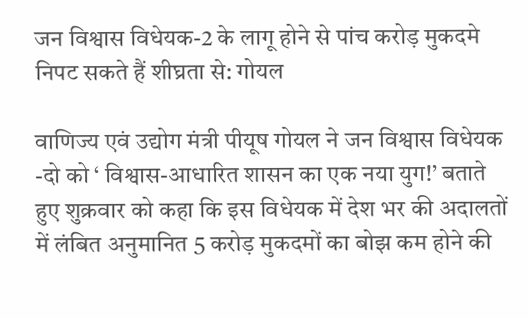जन विश्वास विधेयक-2 के लागू होने से पांच करोड़ मुकदमे निपट सकते हैं शीघ्रता से: गोयल

वाणिज्य एवं उद्योग मंत्री पीयूष गोयल ने जन विश्वास विधेयक -दो को ‘ विश्वास-आधारित शासन का एक नया युग!’ बताते हुए शुक्रवार को कहा कि इस विधेयक में देश भर की अदालतों में लंबित अनुमानित 5 करोड़ मुकदमों का बोझ कम होने की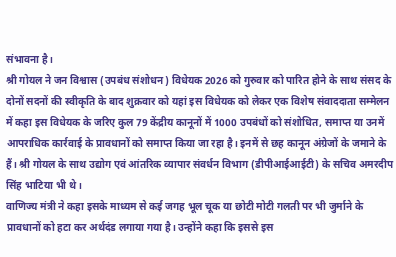संभावना है।
श्री गोयल ने जन विश्वास (उपबंध संशोधन) विधेयक 2026 को गुरुवार को पारित होने के साथ संसद के दोनों सदनों की स्वीकृति के बाद शुक्रवार को यहां इस विधेयक को लेकर एक विशेष संवाददाता सम्मेलन में कहा इस विधेयक के जरिए कुल 79 केंद्रीय कानूनों में 1000 उपबंधों को संशोधित, समाप्त या उनमें आपराधिक कार्रवाई के प्रावधानों को समाप्त किया जा रहा है। इनमें से छह कानून अंग्रेजों के जमाने के हैं। श्री गोयल के साथ उद्योग एवं आंतरिक व्यापार संवर्धन विभाग (डीपीआईआईटी) के सचिव अमरदीप सिंह भाटिया भी थे।
वाणिज्य मंत्री ने कहा इसके माध्यम से कई जगह भूल चूक या छोटी मोटी गलती पर भी जुर्माने के प्रावधानों को हटा कर अर्थदंड लगाया गया है। उन्होंने कहा कि इससे इस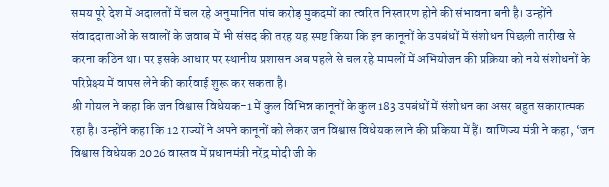समय पूरे देश में अदालतों में चल रहे अनुमानित पांच करोड़ मुकदमों का त्वरित निस्तारण होने की संभावना बनी है। उन्होंने संवाददाताओं के सवालों के जवाब में भी संसद की तरह यह स्पष्ट किया कि इन कानूनों के उपबंधों में संशोधन पिछली तारीख से करना कठिन था। पर इसके आधार पर स्थानीय प्रशासन अब पहले से चल रहे मामलों में अभियोजन की प्रक्रिया को नये संशोधनों के परिप्रेक्ष्य में वापस लेने की कार्रवाई शुरू कर सकता है।
श्री गोयल ने कहा कि जन विश्वास विधेयक-1 में कुल विभिन्न कानूनों के कुल 183 उपबंधों में संशोधन का असर बहुत सकारात्मक रहा है। उन्होंने कहा कि 12 राज्यों ने अपने कानूनों को लेकर जन विश्वास विधेयक लाने की प्रकिया में हैं। वाणिज्य मंत्री ने कहा, ‘जन विश्वास विधेयक 2026 वास्तव में प्रधानमंत्री नरेंद्र मोदी जी के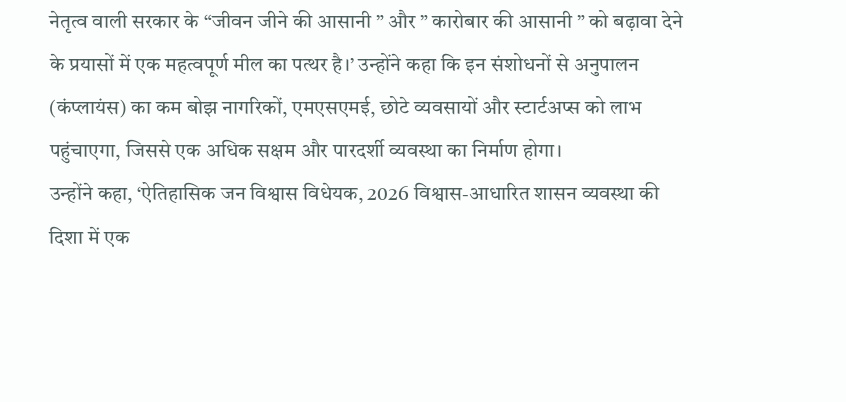नेतृत्व वाली सरकार के “जीवन जीने की आसानी ” और ” कारोबार की आसानी ” को बढ़ावा देने के प्रयासों में एक महत्वपूर्ण मील का पत्थर है।’ उन्होंने कहा कि इन संशोधनों से अनुपालन (कंप्लायंस) का कम बोझ नागरिकों, एमएसएमई, छोटे व्यवसायों और स्टार्टअप्स को लाभ पहुंचाएगा, जिससे एक अधिक सक्षम और पारदर्शी व्यवस्था का निर्माण होगा।
उन्होंने कहा, ‘ऐतिहासिक जन विश्वास विधेयक, 2026 विश्वास-आधारित शासन व्यवस्था की दिशा में एक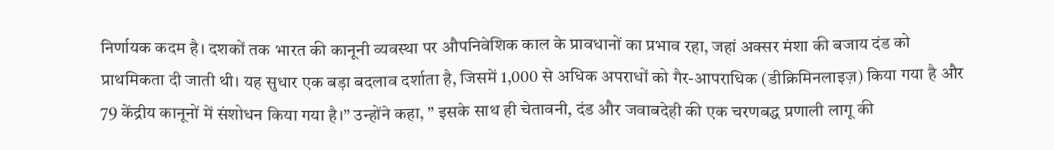निर्णायक कदम है। दशकों तक भारत की कानूनी व्यवस्था पर औपनिवेशिक काल के प्रावधानों का प्रभाव रहा, जहां अक्सर मंशा की बजाय दंड को प्राथमिकता दी जाती थी। यह सुधार एक बड़ा बदलाव दर्शाता है, जिसमें 1,000 से अधिक अपराधों को गैर-आपराधिक (डीक्रिमिनलाइज़) किया गया है और 79 केंद्रीय कानूनों में संशोधन किया गया है।” उन्होंने कहा, ” इसके साथ ही चेतावनी, दंड और जवाबदेही की एक चरणबद्ध प्रणाली लागू की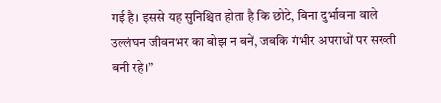गई है। इससे यह सुनिश्चित होता है कि छोटे, बिना दुर्भावना वाले उल्लंघन जीवनभर का बोझ न बनें, जबकि गंभीर अपराधों पर सख्ती बनी रहे।”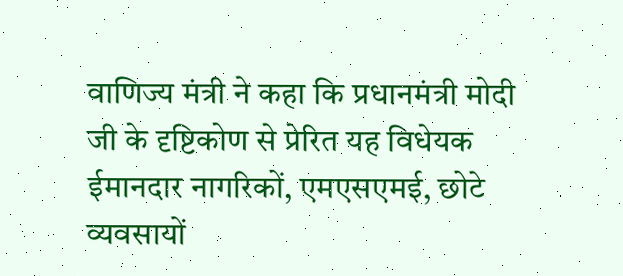वाणिज्य मंत्री ने कहा कि प्रधानमंत्री मोदी जी के दृष्टिकोण से प्रेरित यह विधेयक ईमानदार नागरिकों, एमएसएमई, छोटे व्यवसायों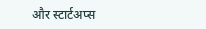और स्टार्टअप्स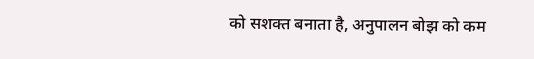को सशक्त बनाता है, अनुपालन बोझ को कम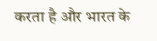करता है और भारत के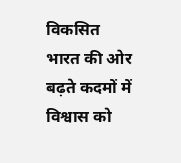विकसित भारत की ओर बढ़ते कदमों में विश्वास को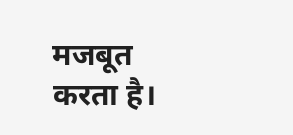मजबूत करता है।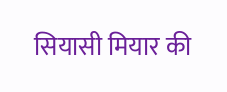सियासी मियार की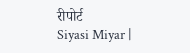रीपोर्ट
Siyasi Miyar |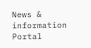News & information Portal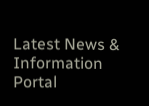Latest News & Information Portal